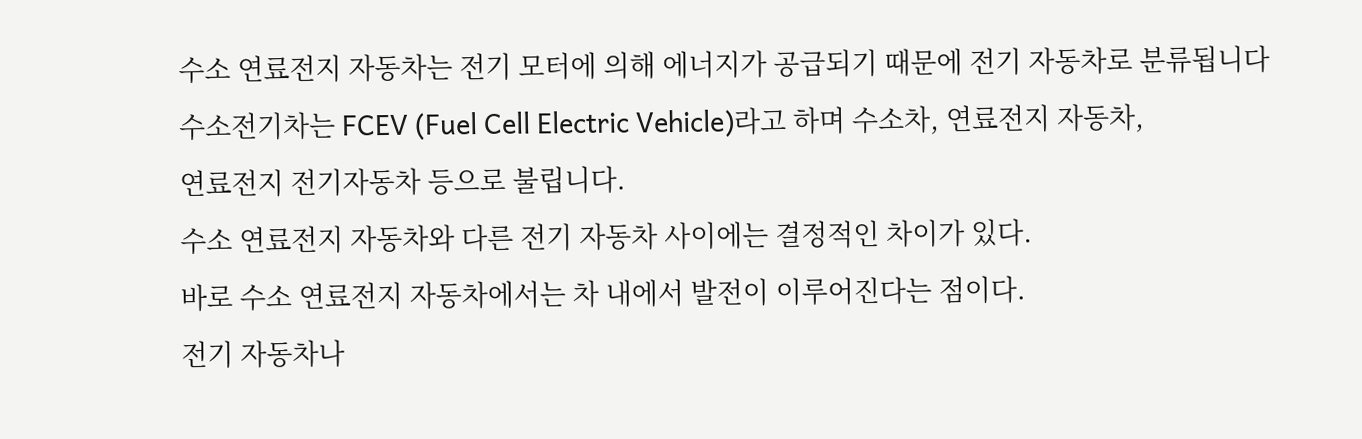수소 연료전지 자동차는 전기 모터에 의해 에너지가 공급되기 때문에 전기 자동차로 분류됩니다
수소전기차는 FCEV (Fuel Cell Electric Vehicle)라고 하며 수소차, 연료전지 자동차,
연료전지 전기자동차 등으로 불립니다.
수소 연료전지 자동차와 다른 전기 자동차 사이에는 결정적인 차이가 있다.
바로 수소 연료전지 자동차에서는 차 내에서 발전이 이루어진다는 점이다.
전기 자동차나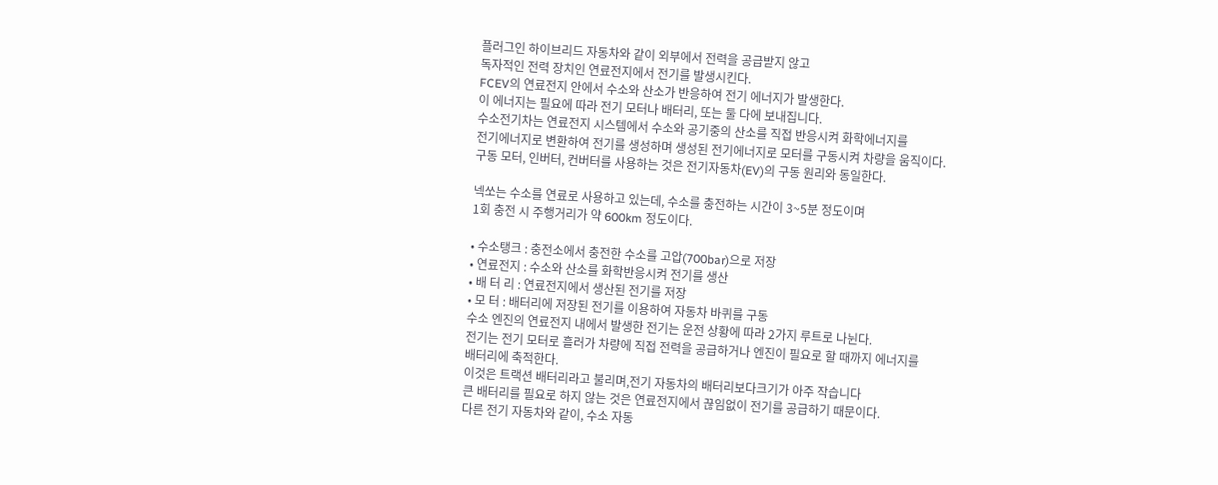플러그인 하이브리드 자동차와 같이 외부에서 전력을 공급받지 않고
독자적인 전력 장치인 연료전지에서 전기를 발생시킨다.
FCEV의 연료전지 안에서 수소와 산소가 반응하여 전기 에너지가 발생한다.
이 에너지는 필요에 따라 전기 모터나 배터리, 또는 둘 다에 보내집니다.
수소전기차는 연료전지 시스템에서 수소와 공기중의 산소를 직접 반응시켜 화학에너지를
전기에너지로 변환하여 전기를 생성하며 생성된 전기에너지로 모터를 구동시켜 차량을 움직이다.
구동 모터, 인버터, 컨버터를 사용하는 것은 전기자동차(EV)의 구동 원리와 동일한다.

넥쏘는 수소를 연료로 사용하고 있는데, 수소를 충전하는 시간이 3~5분 정도이며
1회 충전 시 주행거리가 약 600km 정도이다.

• 수소탱크 : 충전소에서 충전한 수소를 고압(700bar)으로 저장
• 연료전지 : 수소와 산소를 화학반응시켜 전기를 생산
• 배 터 리 : 연료전지에서 생산된 전기를 저장
• 모 터 : 배터리에 저장된 전기를 이용하여 자동차 바퀴를 구동
수소 엔진의 연료전지 내에서 발생한 전기는 운전 상황에 따라 2가지 루트로 나뉜다.
전기는 전기 모터로 흘러가 차량에 직접 전력을 공급하거나 엔진이 필요로 할 때까지 에너지를
배터리에 축적한다.
이것은 트랙션 배터리라고 불리며,전기 자동차의 배터리보다크기가 아주 작습니다
큰 배터리를 필요로 하지 않는 것은 연료전지에서 끊임없이 전기를 공급하기 때문이다.
다른 전기 자동차와 같이, 수소 자동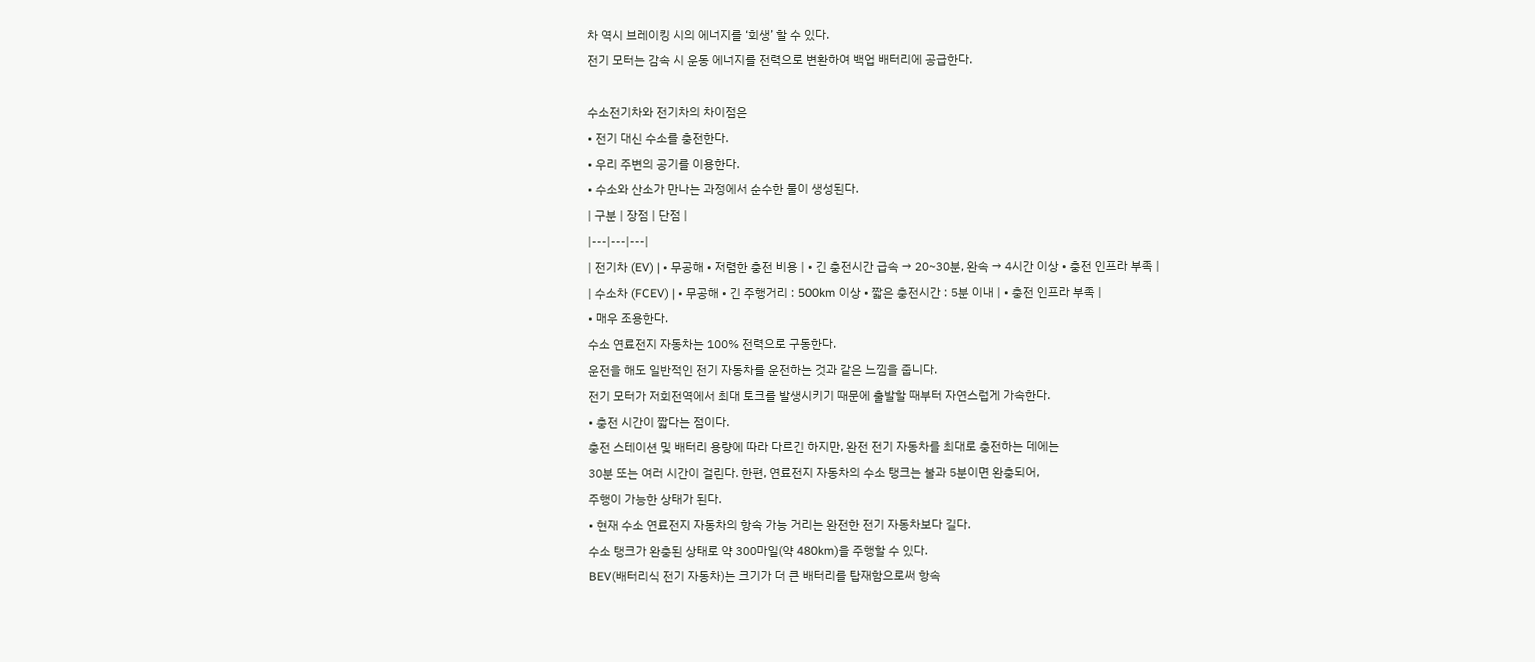차 역시 브레이킹 시의 에너지를 ‘회생’ 할 수 있다.
전기 모터는 감속 시 운동 에너지를 전력으로 변환하여 백업 배터리에 공급한다.

수소전기차와 전기차의 차이점은
• 전기 대신 수소를 충전한다.
• 우리 주변의 공기를 이용한다.
• 수소와 산소가 만나는 과정에서 순수한 물이 생성된다.
| 구분 | 장점 | 단점 |
|---|---|---|
| 전기차 (EV) | • 무공해 • 저렴한 충전 비용 | • 긴 충전시간 급속 → 20~30분, 완속 → 4시간 이상 • 충전 인프라 부족 |
| 수소차 (FCEV) | • 무공해 • 긴 주행거리 : 500km 이상 • 짧은 충전시간 : 5분 이내 | • 충전 인프라 부족 |
• 매우 조용한다.
수소 연료전지 자동차는 100% 전력으로 구동한다.
운전을 해도 일반적인 전기 자동차를 운전하는 것과 같은 느낌을 줍니다.
전기 모터가 저회전역에서 최대 토크를 발생시키기 때문에 출발할 때부터 자연스럽게 가속한다.
• 충전 시간이 짧다는 점이다.
충전 스테이션 및 배터리 용량에 따라 다르긴 하지만, 완전 전기 자동차를 최대로 충전하는 데에는
30분 또는 여러 시간이 걸린다. 한편, 연료전지 자동차의 수소 탱크는 불과 5분이면 완충되어,
주행이 가능한 상태가 된다.
• 현재 수소 연료전지 자동차의 항속 가능 거리는 완전한 전기 자동차보다 길다.
수소 탱크가 완충된 상태로 약 300마일(약 480km)을 주행할 수 있다.
BEV(배터리식 전기 자동차)는 크기가 더 큰 배터리를 탑재함으로써 항속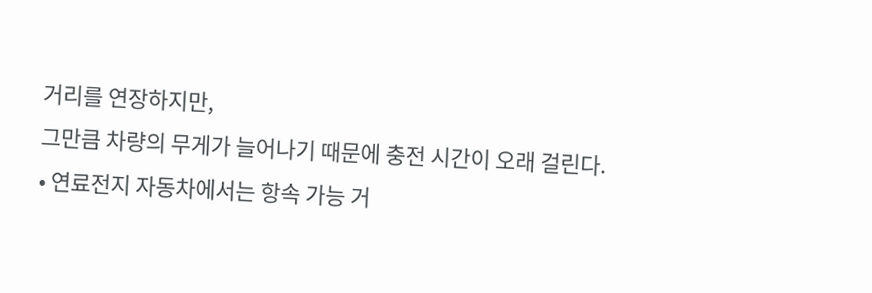거리를 연장하지만,
그만큼 차량의 무게가 늘어나기 때문에 충전 시간이 오래 걸린다.
• 연료전지 자동차에서는 항속 가능 거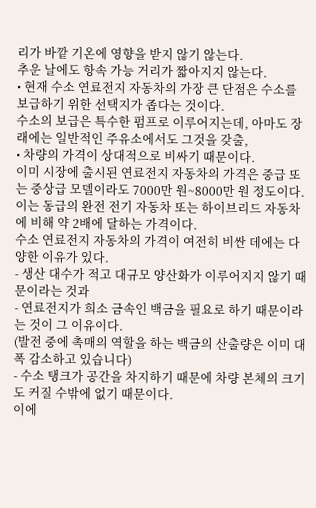리가 바깥 기온에 영향을 받지 않기 않는다.
추운 날에도 항속 가능 거리가 짧아지지 않는다.
• 현재 수소 연료전지 자동차의 가장 큰 단점은 수소를 보급하기 위한 선택지가 좁다는 것이다.
수소의 보급은 특수한 펌프로 이루어지는데, 아마도 장래에는 일반적인 주유소에서도 그것을 갖출,
• 차량의 가격이 상대적으로 비싸기 때문이다.
이미 시장에 출시된 연료전지 자동차의 가격은 중급 또는 중상급 모델이라도 7000만 원~8000만 원 정도이다.
이는 동급의 완전 전기 자동차 또는 하이브리드 자동차에 비해 약 2배에 달하는 가격이다.
수소 연료전지 자동차의 가격이 여전히 비싼 데에는 다양한 이유가 있다.
- 생산 대수가 적고 대규모 양산화가 이루어지지 않기 때문이라는 것과
- 연료전지가 희소 금속인 백금을 필요로 하기 때문이라는 것이 그 이유이다.
(발전 중에 촉매의 역할을 하는 백금의 산출량은 이미 대폭 감소하고 있습니다)
- 수소 탱크가 공간을 차지하기 때문에 차량 본체의 크기도 커질 수밖에 없기 때문이다.
이에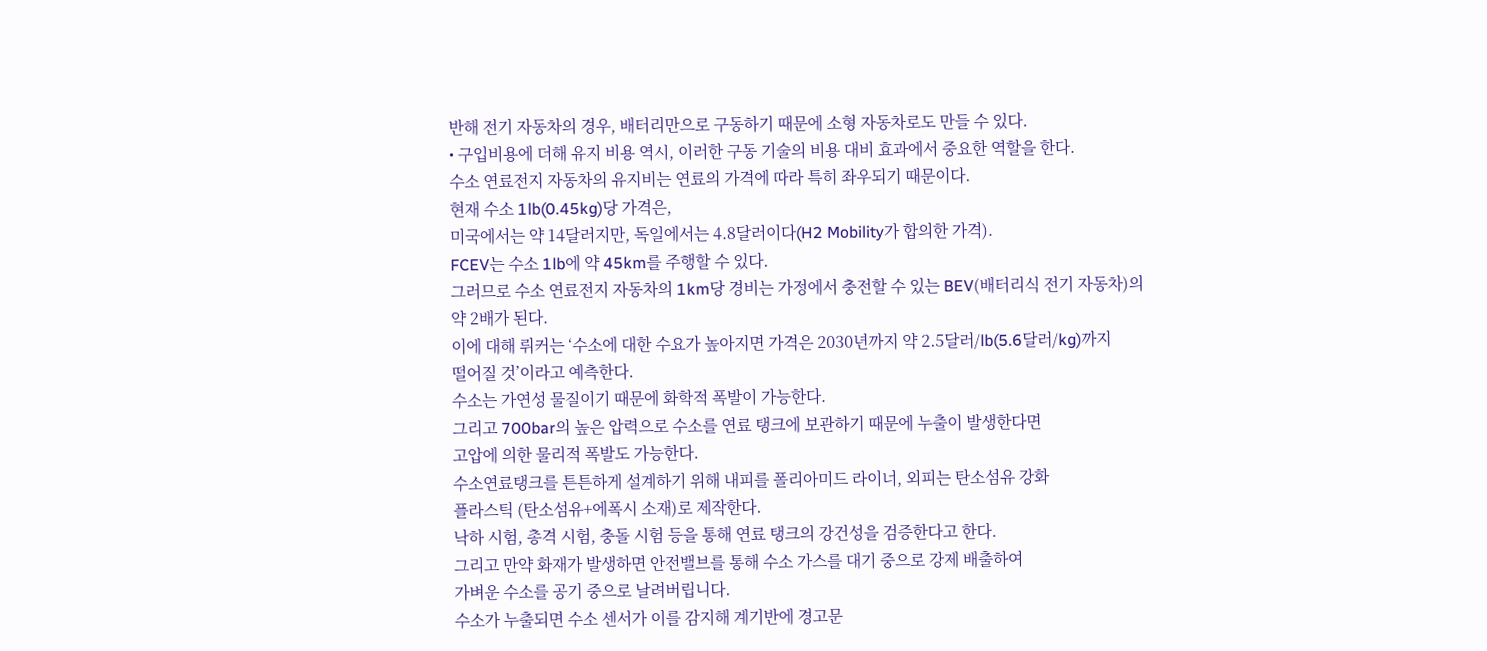반해 전기 자동차의 경우, 배터리만으로 구동하기 때문에 소형 자동차로도 만들 수 있다.
• 구입비용에 더해 유지 비용 역시, 이러한 구동 기술의 비용 대비 효과에서 중요한 역할을 한다.
수소 연료전지 자동차의 유지비는 연료의 가격에 따라 특히 좌우되기 때문이다.
현재 수소 1lb(0.45kg)당 가격은,
미국에서는 약 14달러지만, 독일에서는 4.8달러이다(H2 Mobility가 합의한 가격).
FCEV는 수소 1lb에 약 45km를 주행할 수 있다.
그러므로 수소 연료전지 자동차의 1km당 경비는 가정에서 충전할 수 있는 BEV(배터리식 전기 자동차)의
약 2배가 된다.
이에 대해 뤼커는 ‘수소에 대한 수요가 높아지면 가격은 2030년까지 약 2.5달러/lb(5.6달러/kg)까지
떨어질 것’이라고 예측한다.
수소는 가연성 물질이기 때문에 화학적 폭발이 가능한다.
그리고 700bar의 높은 압력으로 수소를 연료 탱크에 보관하기 때문에 누출이 발생한다면
고압에 의한 물리적 폭발도 가능한다.
수소연료탱크를 튼튼하게 설계하기 위해 내피를 폴리아미드 라이너, 외피는 탄소섬유 강화
플라스틱 (탄소섬유+에폭시 소재)로 제작한다.
낙하 시험, 총격 시험, 충돌 시험 등을 통해 연료 탱크의 강건성을 검증한다고 한다.
그리고 만약 화재가 발생하면 안전밸브를 통해 수소 가스를 대기 중으로 강제 배출하여
가벼운 수소를 공기 중으로 날려버립니다.
수소가 누출되면 수소 센서가 이를 감지해 계기반에 경고문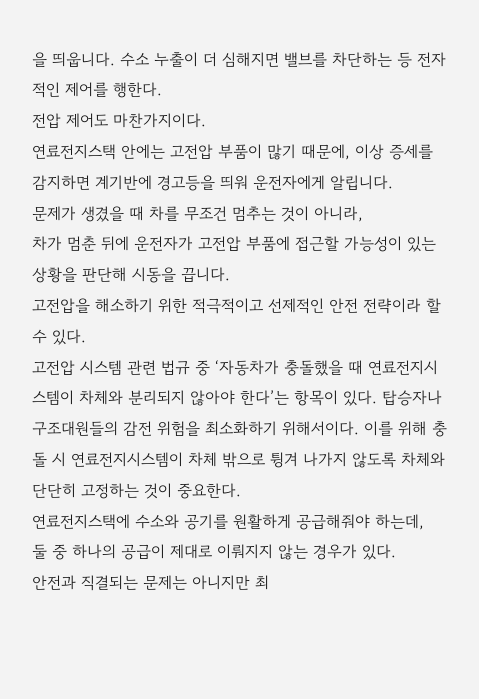을 띄웁니다. 수소 누출이 더 심해지면 밸브를 차단하는 등 전자적인 제어를 행한다.
전압 제어도 마찬가지이다.
연료전지스택 안에는 고전압 부품이 많기 때문에, 이상 증세를 감지하면 계기반에 경고등을 띄워 운전자에게 알립니다.
문제가 생겼을 때 차를 무조건 멈추는 것이 아니라,
차가 멈춘 뒤에 운전자가 고전압 부품에 접근할 가능성이 있는 상황을 판단해 시동을 끕니다.
고전압을 해소하기 위한 적극적이고 선제적인 안전 전략이라 할 수 있다.
고전압 시스템 관련 법규 중 ‘자동차가 충돌했을 때 연료전지시스템이 차체와 분리되지 않아야 한다’는 항목이 있다. 탑승자나 구조대원들의 감전 위험을 최소화하기 위해서이다. 이를 위해 충돌 시 연료전지시스템이 차체 밖으로 튕겨 나가지 않도록 차체와 단단히 고정하는 것이 중요한다.
연료전지스택에 수소와 공기를 원활하게 공급해줘야 하는데,
둘 중 하나의 공급이 제대로 이뤄지지 않는 경우가 있다.
안전과 직결되는 문제는 아니지만 최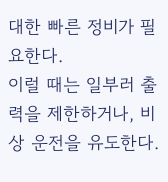대한 빠른 정비가 필요한다.
이럴 때는 일부러 출력을 제한하거나, 비상 운전을 유도한다.